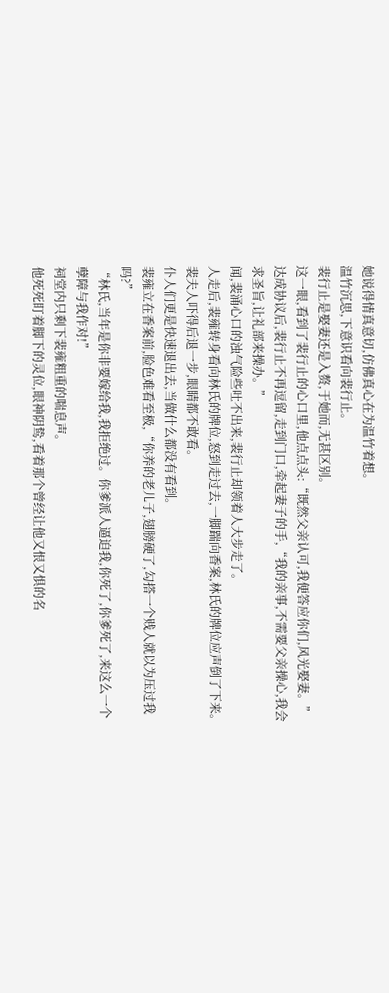她说得情真意切,仿佛真心在为温竹着想。
温竹沉思,下意识看向裴行止。
裴行止是娶妻还是入赘,于她而,无甚区别。
这一眼,看到了裴行止的心口里,他点点头:“既然父亲认可,我便答应你们,风光娶妻。”
达成协议后,裴行止不再逗留,走到门口,牵起妻子的手,“我的亲事,不需要父亲操心,我会求圣旨,让礼部来操办。”
闻,裴涌心口的浊气险些吐不出来,裴行止却领着人大步走了。
人走后,裴雍转身看向林氏的牌位,怒到走过去,一脚踹向香案,林氏的牌位应声倒了下来。
裴夫人吓得后退一步,眼睛都不敢看。
仆人们更是快速退出去,当做什么都没有看到。
裴雍立在香案前,脸色难看至极,“你养的老儿子,翅膀硬了,勾搭一个贱人就以为压过我吗?”
“林氏,当年是你非要嫁给我,我拒绝过。你爹派人逼迫我,你死了,你爹死了,来这么一个孽障与我作对!”
祠堂内只剩下裴雍粗重的喘息声。
他死死盯着脚下的灵位,眼神阴鸷,看着那个曾经让他又恨又惧的名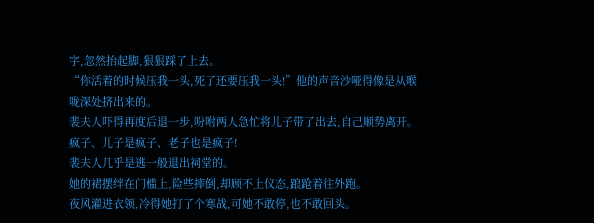字,忽然抬起脚,狠狠踩了上去。
“你活着的时候压我一头,死了还要压我一头!”他的声音沙哑得像是从喉咙深处挤出来的。
裴夫人吓得再度后退一步,吩咐两人急忙将儿子带了出去,自己顺势离开。
疯子、儿子是疯子、老子也是疯子!
裴夫人几乎是逃一般退出祠堂的。
她的裙摆绊在门槛上,险些摔倒,却顾不上仪态,踉跄着往外跑。
夜风灌进衣领,冷得她打了个寒战,可她不敢停,也不敢回头。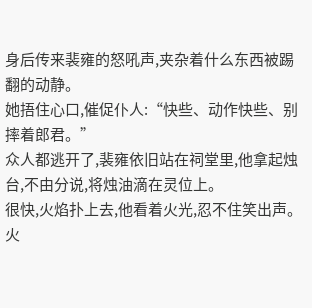身后传来裴雍的怒吼声,夹杂着什么东西被踢翻的动静。
她捂住心口,催促仆人:“快些、动作快些、别摔着郎君。”
众人都逃开了,裴雍依旧站在祠堂里,他拿起烛台,不由分说,将烛油滴在灵位上。
很快,火焰扑上去,他看着火光,忍不住笑出声。
火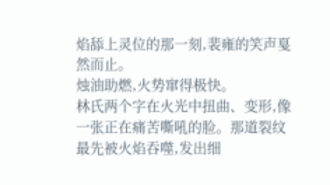焰舔上灵位的那一刻,裴雍的笑声戛然而止。
烛油助燃,火势窜得极快。
林氏两个字在火光中扭曲、变形,像一张正在痛苦嘶吼的脸。那道裂纹最先被火焰吞噬,发出细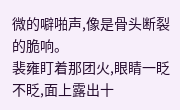微的噼啪声,像是骨头断裂的脆响。
裴雍盯着那团火,眼睛一眨不眨,面上露出十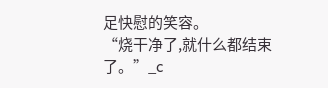足快慰的笑容。
“烧干净了,就什么都结束了。”_c